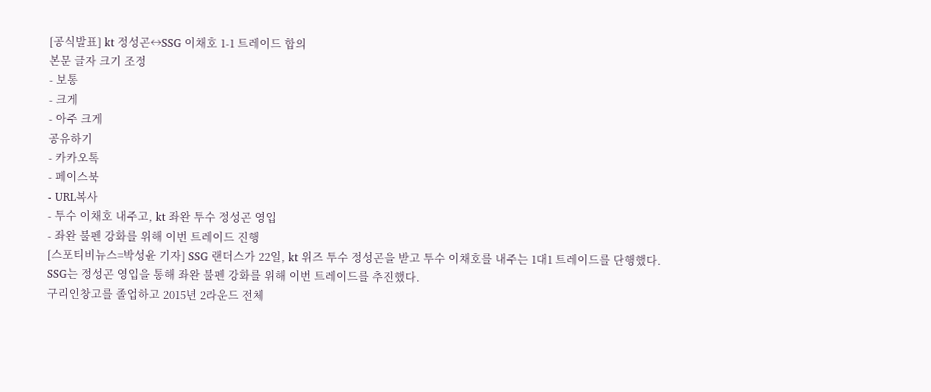[공식발표] kt 정성곤↔SSG 이채호 1-1 트레이드 합의
본문 글자 크기 조정
- 보통
- 크게
- 아주 크게
공유하기
- 카카오톡
- 페이스북
- URL복사
- 투수 이채호 내주고, kt 좌완 투수 정성곤 영입
- 좌완 불펜 강화를 위해 이번 트레이드 진행
[스포티비뉴스=박성윤 기자] SSG 랜더스가 22일, kt 위즈 투수 정성곤을 받고 투수 이채호를 내주는 1대1 트레이드를 단행했다.
SSG는 정성곤 영입을 통해 좌완 불펜 강화를 위해 이번 트레이드를 추진했다.
구리인창고를 졸업하고 2015년 2라운드 전체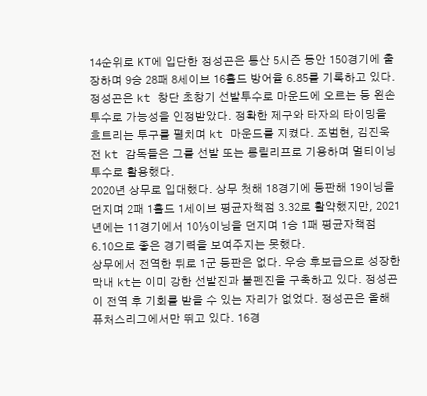14순위로 KT에 입단한 정성곤은 통산 5시즌 동안 150경기에 출장하며 9승 28패 8세이브 16홀드 방어율 6.85를 기록하고 있다.
정성곤은 kt 창단 초창기 선발투수로 마운드에 오르는 등 왼손 투수로 가능성을 인정받았다. 정확한 제구와 타자의 타이밍을 흐트리는 투구를 펼치며 kt 마운드를 지켰다. 조범현, 김진욱 전 kt 감독들은 그를 선발 또는 롱릴리프로 기용하며 멀티이닝 투수로 활용했다.
2020년 상무로 입대했다. 상무 첫해 18경기에 등판해 19이닝을 던지며 2패 1홀드 1세이브 평균자책점 3.32로 활약했지만, 2021년에는 11경기에서 10⅓이닝을 던지며 1승 1패 평균자책점 6.10으로 좋은 경기력을 보여주지는 못했다.
상무에서 전역한 뒤로 1군 등판은 없다. 우승 후보급으로 성장한 막내 kt는 이미 강한 선발진과 불펜진을 구축하고 있다. 정성곤이 전역 후 기회를 받을 수 있는 자리가 없었다. 정성곤은 올해 퓨처스리그에서만 뛰고 있다. 16경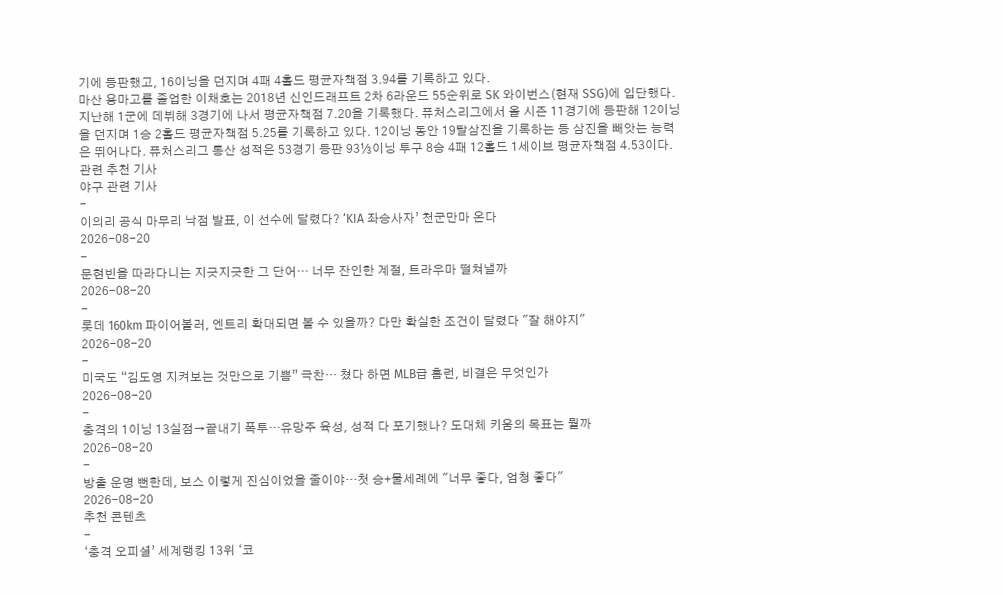기에 등판했고, 16이닝을 던지며 4패 4홀드 평균자책점 3.94를 기록하고 있다.
마산 용마고를 졸업한 이채호는 2018년 신인드래프트 2차 6라운드 55순위로 SK 와이번스(현재 SSG)에 입단했다. 지난해 1군에 데뷔해 3경기에 나서 평균자책점 7.20을 기록했다. 퓨처스리그에서 올 시즌 11경기에 등판해 12이닝을 던지며 1승 2홀드 평균자책점 5.25를 기록하고 있다. 12이닝 동안 19탈삼진을 기록하는 등 삼진을 빼앗는 능력은 뛰어나다. 퓨처스리그 통산 성적은 53경기 등판 93⅓이닝 투구 8승 4패 12홀드 1세이브 평균자책점 4.53이다.
관련 추천 기사
야구 관련 기사
-
이의리 공식 마무리 낙점 발표, 이 선수에 달렸다? ‘KIA 좌승사자’ 천군만마 온다
2026-08-20
-
문현빈을 따라다니는 지긋지긋한 그 단어… 너무 잔인한 계절, 트라우마 떨쳐낼까
2026-08-20
-
롯데 160km 파이어볼러, 엔트리 확대되면 볼 수 있을까? 다만 확실한 조건이 달렸다 "잘 해야지"
2026-08-20
-
미국도 “김도영 지켜보는 것만으로 기쁨” 극찬… 쳤다 하면 MLB급 홈런, 비결은 무엇인가
2026-08-20
-
충격의 1이닝 13실점→끝내기 폭투…유망주 육성, 성적 다 포기했나? 도대체 키움의 목표는 뭘까
2026-08-20
-
방출 운명 뻔한데, 보스 이렇게 진심이었을 줄이야…첫 승+물세례에 "너무 좋다, 엄청 좋다"
2026-08-20
추천 콘텐츠
-
‘충격 오피셜’ 세계랭킹 13위 ‘코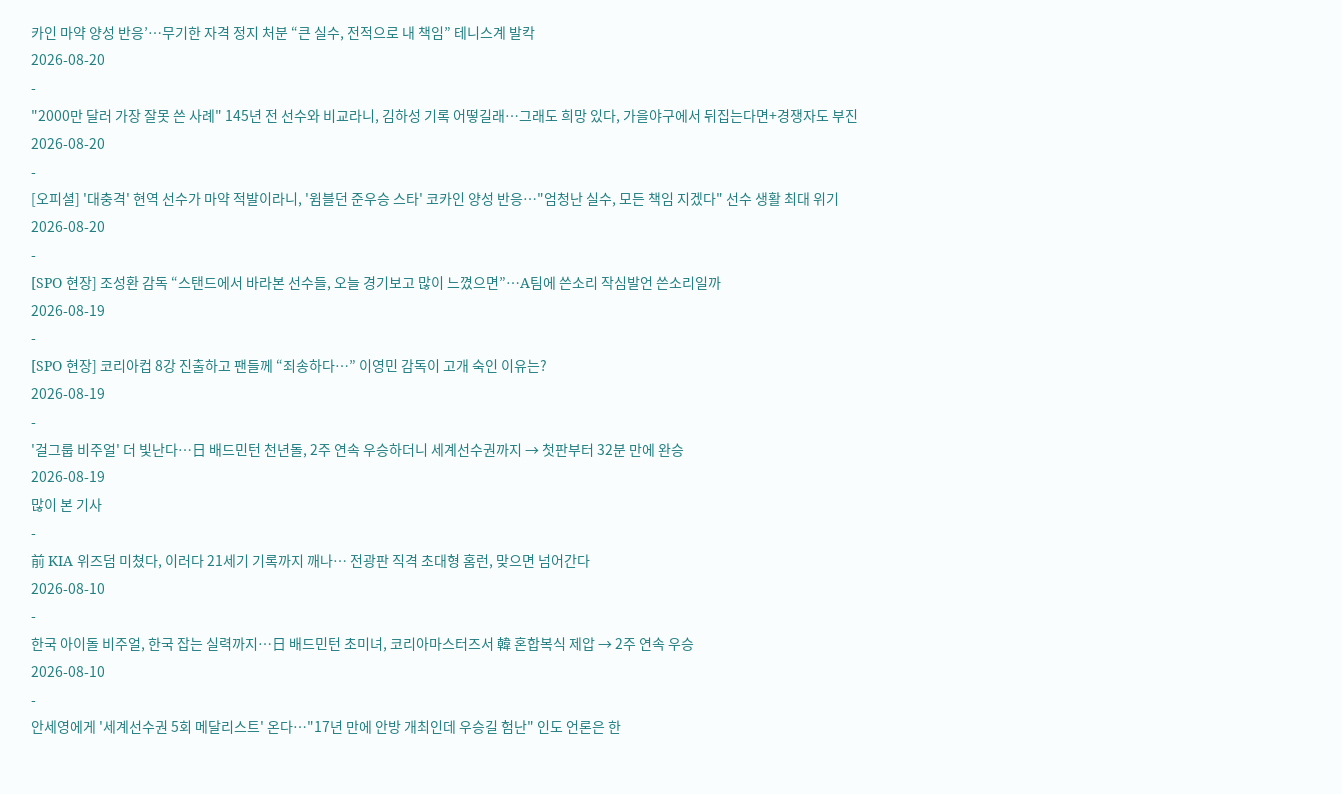카인 마약 양성 반응’…무기한 자격 정지 처분 “큰 실수, 전적으로 내 책임” 테니스계 발칵
2026-08-20
-
"2000만 달러 가장 잘못 쓴 사례" 145년 전 선수와 비교라니, 김하성 기록 어떻길래…그래도 희망 있다, 가을야구에서 뒤집는다면+경쟁자도 부진
2026-08-20
-
[오피셜] '대충격' 현역 선수가 마약 적발이라니, '윔블던 준우승 스타' 코카인 양성 반응…"엄청난 실수, 모든 책임 지겠다" 선수 생활 최대 위기
2026-08-20
-
[SPO 현장] 조성환 감독 “스탠드에서 바라본 선수들, 오늘 경기보고 많이 느꼈으면”…A팀에 쓴소리 작심발언 쓴소리일까
2026-08-19
-
[SPO 현장] 코리아컵 8강 진출하고 팬들께 “죄송하다…” 이영민 감독이 고개 숙인 이유는?
2026-08-19
-
'걸그룹 비주얼' 더 빛난다…日 배드민턴 천년돌, 2주 연속 우승하더니 세계선수권까지 → 첫판부터 32분 만에 완승
2026-08-19
많이 본 기사
-
前 KIA 위즈덤 미쳤다, 이러다 21세기 기록까지 깨나… 전광판 직격 초대형 홈런, 맞으면 넘어간다
2026-08-10
-
한국 아이돌 비주얼, 한국 잡는 실력까지…日 배드민턴 초미녀, 코리아마스터즈서 韓 혼합복식 제압 → 2주 연속 우승
2026-08-10
-
안세영에게 '세계선수권 5회 메달리스트' 온다…"17년 만에 안방 개최인데 우승길 험난" 인도 언론은 한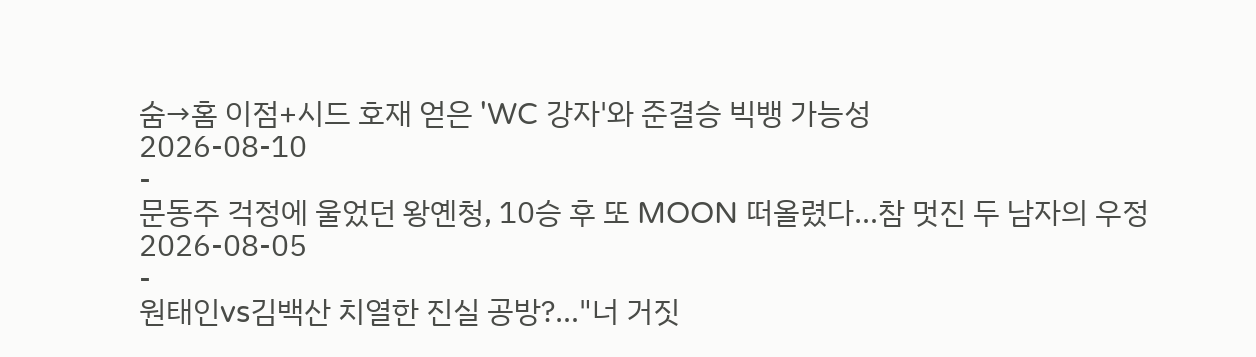숨→홈 이점+시드 호재 얻은 'WC 강자'와 준결승 빅뱅 가능성
2026-08-10
-
문동주 걱정에 울었던 왕옌청, 10승 후 또 MOON 떠올렸다…참 멋진 두 남자의 우정
2026-08-05
-
원태인vs김백산 치열한 진실 공방?…"너 거짓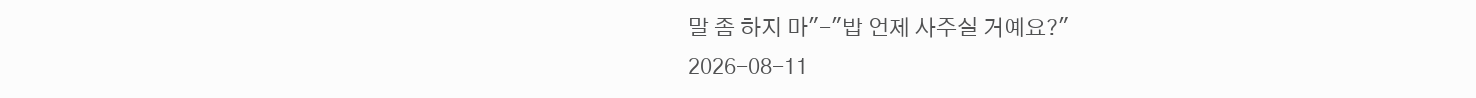말 좀 하지 마"-"밥 언제 사주실 거예요?"
2026-08-11